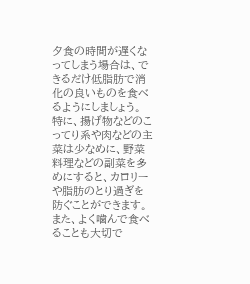夕食の時間が遅くなってしまう場合は、できるだけ低脂肪で消化の良いものを食べるようにしましょう。 特に、揚げ物などのこってり系や肉などの主菜は少なめに、野菜料理などの副菜を多めにすると、カロリーや脂肪のとり過ぎを防ぐことができます。 また、よく噛んで食べることも大切で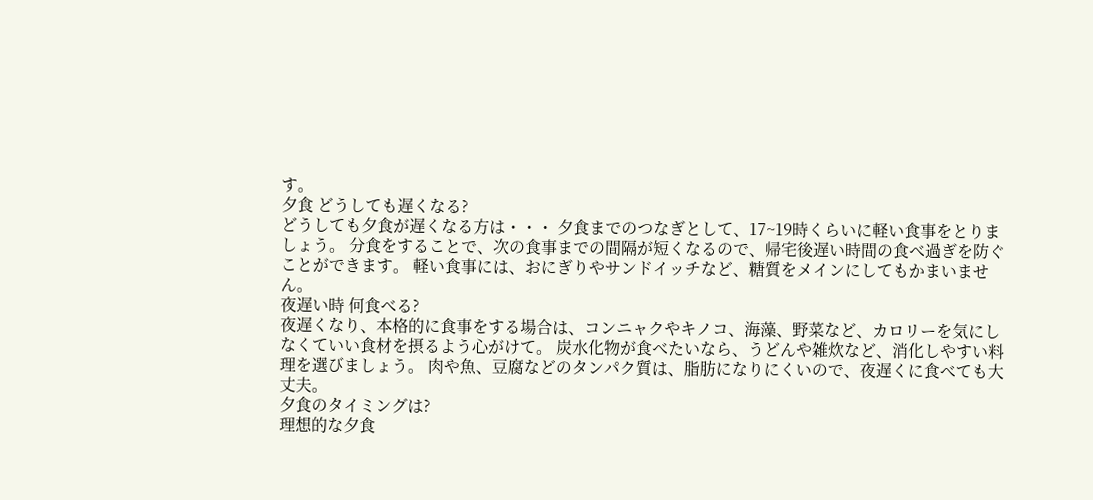す。
夕食 どうしても遅くなる?
どうしても夕食が遅くなる方は・・・ 夕食までのつなぎとして、17~19時くらいに軽い食事をとりましょう。 分食をすることで、次の食事までの間隔が短くなるので、帰宅後遅い時間の食べ過ぎを防ぐことができます。 軽い食事には、おにぎりやサンドイッチなど、糖質をメインにしてもかまいません。
夜遅い時 何食べる?
夜遅くなり、本格的に食事をする場合は、コンニャクやキノコ、海藻、野菜など、カロリーを気にしなくていい食材を摂るよう心がけて。 炭水化物が食べたいなら、うどんや雑炊など、消化しやすい料理を選びましょう。 肉や魚、豆腐などのタンパク質は、脂肪になりにくいので、夜遅くに食べても大丈夫。
夕食のタイミングは?
理想的な夕食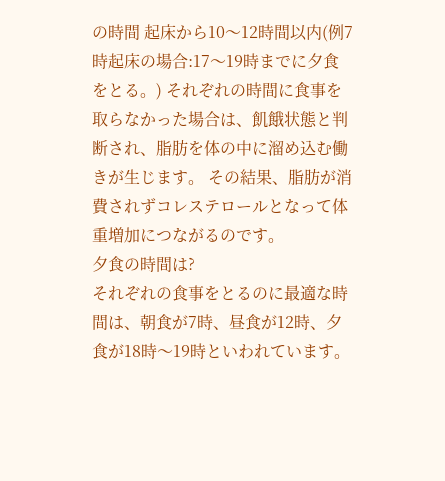の時間 起床から10〜12時間以内(例7時起床の場合:17〜19時までに夕食をとる。) それぞれの時間に食事を取らなかった場合は、飢餓状態と判断され、脂肪を体の中に溜め込む働きが生じます。 その結果、脂肪が消費されずコレステロールとなって体重増加につながるのです。
夕食の時間は?
それぞれの食事をとるのに最適な時間は、朝食が7時、昼食が12時、夕食が18時〜19時といわれています。